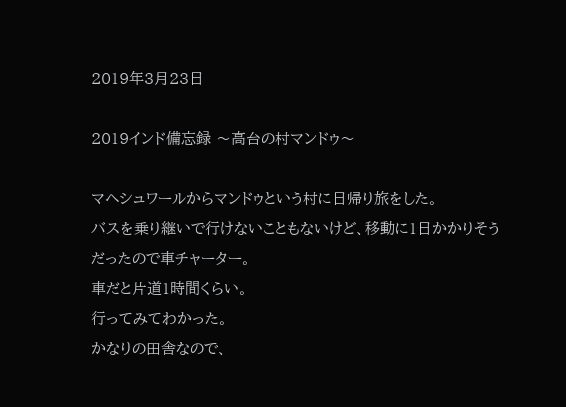2019年3月23日

2019インド備忘録 〜高台の村マンドゥ〜

マヘシュワールからマンドゥという村に日帰り旅をした。
バスを乗り継いで行けないこともないけど、移動に1日かかりそうだったので車チャーター。
車だと片道1時間くらい。
行ってみてわかった。
かなりの田舎なので、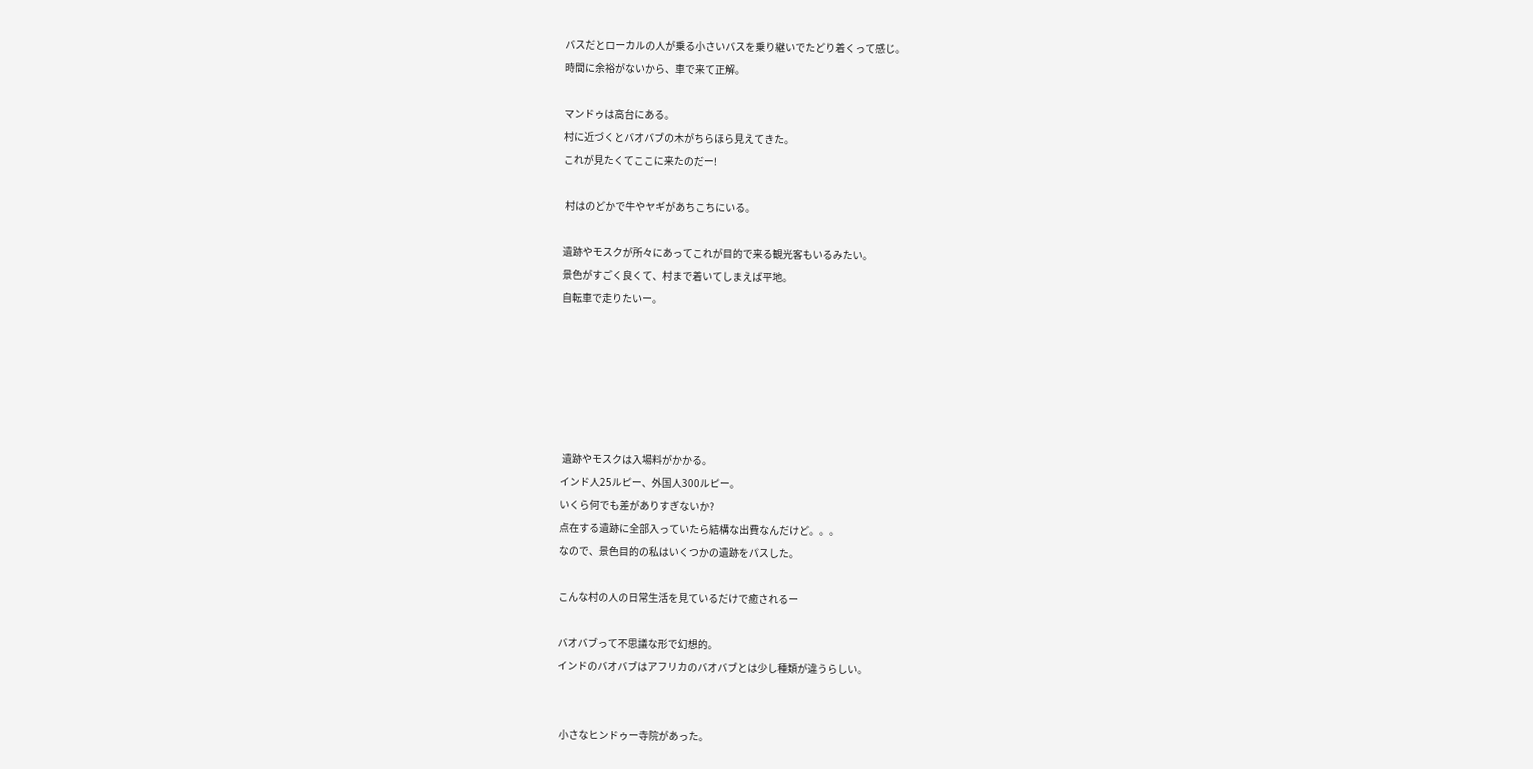バスだとローカルの人が乗る小さいバスを乗り継いでたどり着くって感じ。
時間に余裕がないから、車で来て正解。

マンドゥは高台にある。
村に近づくとバオバブの木がちらほら見えてきた。
これが見たくてここに来たのだー!

 村はのどかで牛やヤギがあちこちにいる。

遺跡やモスクが所々にあってこれが目的で来る観光客もいるみたい。
景色がすごく良くて、村まで着いてしまえば平地。
自転車で走りたいー。






 遺跡やモスクは入場料がかかる。
インド人25ルピー、外国人300ルピー。
いくら何でも差がありすぎないか?
点在する遺跡に全部入っていたら結構な出費なんだけど。。。
なので、景色目的の私はいくつかの遺跡をパスした。

こんな村の人の日常生活を見ているだけで癒されるー

バオバブって不思議な形で幻想的。
インドのバオバブはアフリカのバオバブとは少し種類が違うらしい。


 小さなヒンドゥー寺院があった。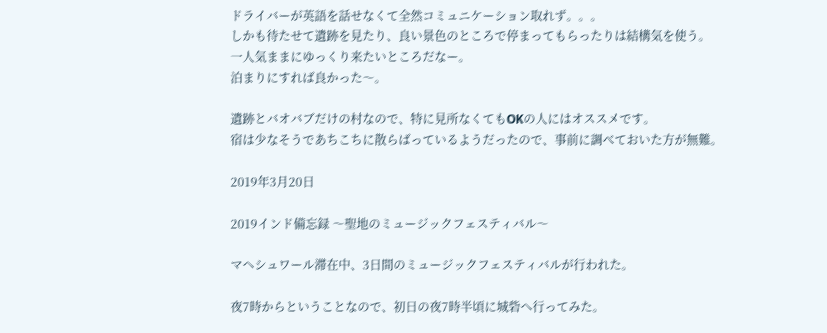ドライバーが英語を話せなくて全然コミュニケーション取れず。。。
しかも待たせて遺跡を見たり、良い景色のところで停まってもらったりは結構気を使う。
一人気ままにゆっくり来たいところだなー。
泊まりにすれば良かった〜。

遺跡とバオバブだけの村なので、特に見所なくてもOKの人にはオススメです。
宿は少なそうであちこちに散らばっているようだったので、事前に調べておいた方が無難。

2019年3月20日

2019インド備忘録 〜聖地のミュージックフェスティバル〜

マヘシュワール滞在中、3日間のミュージックフェスティバルが行われた。

夜7時からということなので、初日の夜7時半頃に城砦へ行ってみた。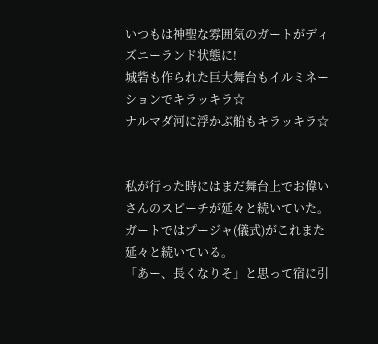いつもは神聖な雰囲気のガートがディズニーランド状態に!
城砦も作られた巨大舞台もイルミネーションでキラッキラ☆
ナルマダ河に浮かぶ船もキラッキラ☆


私が行った時にはまだ舞台上でお偉いさんのスピーチが延々と続いていた。
ガートではプージャ(儀式)がこれまた延々と続いている。
「あー、長くなりそ」と思って宿に引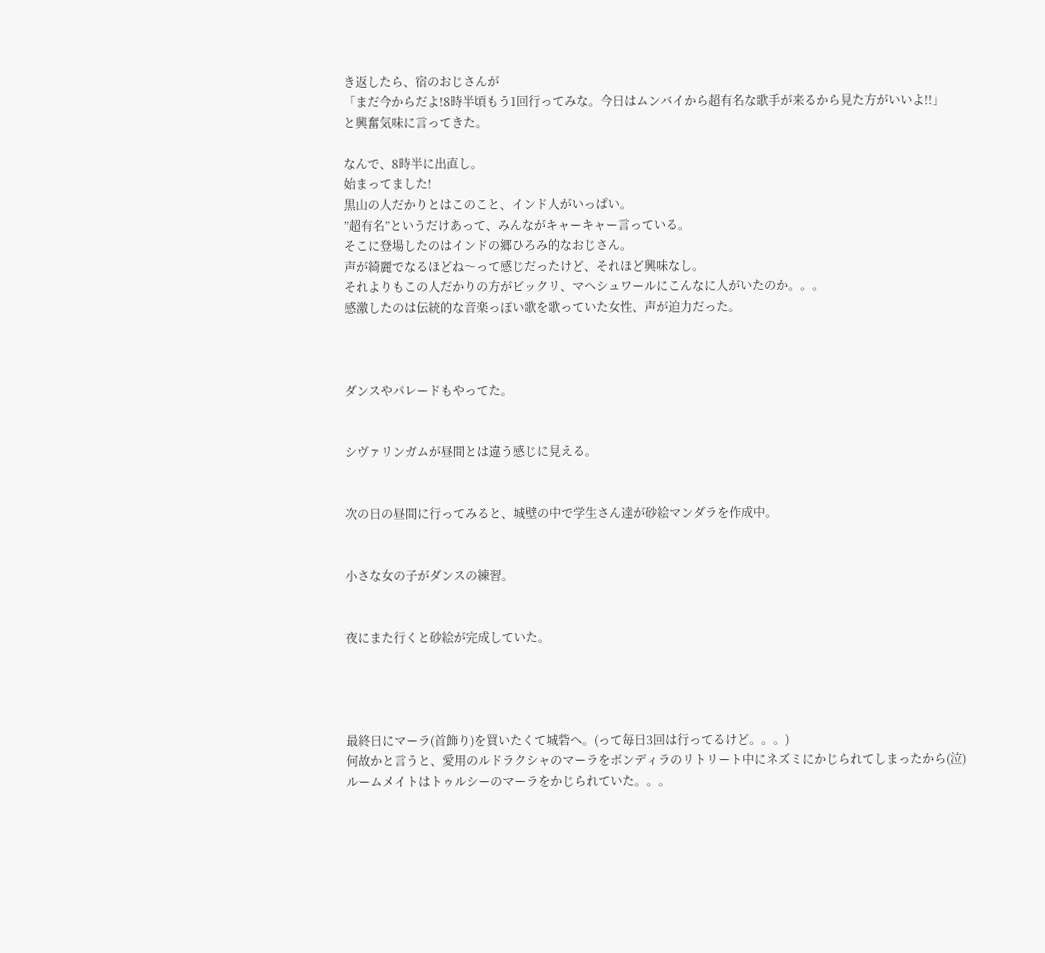き返したら、宿のおじさんが
「まだ今からだよ!8時半頃もう1回行ってみな。今日はムンバイから超有名な歌手が来るから見た方がいいよ!!」
と興奮気味に言ってきた。

なんで、8時半に出直し。
始まってました!
黒山の人だかりとはこのこと、インド人がいっぱい。
”超有名”というだけあって、みんながキャーキャー言っている。
そこに登場したのはインドの郷ひろみ的なおじさん。
声が綺麗でなるほどね〜って感じだったけど、それほど興味なし。
それよりもこの人だかりの方がビックリ、マヘシュワールにこんなに人がいたのか。。。
感激したのは伝統的な音楽っぽい歌を歌っていた女性、声が迫力だった。



ダンスやパレードもやってた。


シヴァリンガムが昼間とは違う感じに見える。


次の日の昼間に行ってみると、城壁の中で学生さん達が砂絵マンダラを作成中。


小さな女の子がダンスの練習。


夜にまた行くと砂絵が完成していた。




最終日にマーラ(首飾り)を買いたくて城砦へ。(って毎日3回は行ってるけど。。。)
何故かと言うと、愛用のルドラクシャのマーラをボンディラのリトリート中にネズミにかじられてしまったから(泣)
ルームメイトはトゥルシーのマーラをかじられていた。。。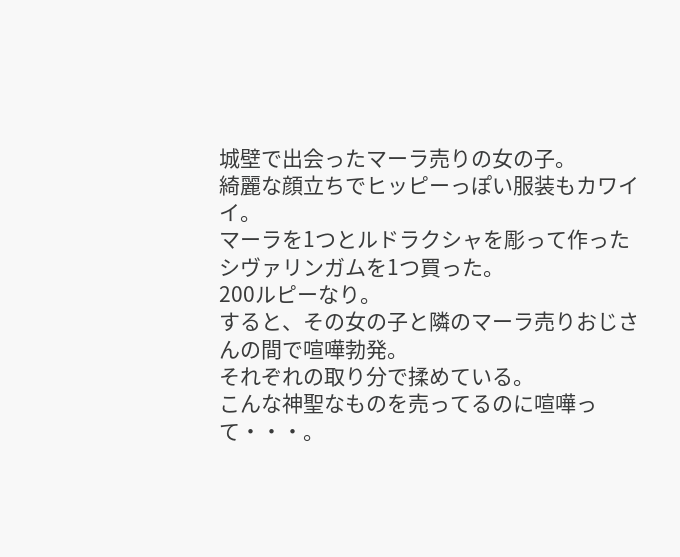城壁で出会ったマーラ売りの女の子。
綺麗な顔立ちでヒッピーっぽい服装もカワイイ。
マーラを1つとルドラクシャを彫って作ったシヴァリンガムを1つ買った。
200ルピーなり。
すると、その女の子と隣のマーラ売りおじさんの間で喧嘩勃発。
それぞれの取り分で揉めている。
こんな神聖なものを売ってるのに喧嘩って・・・。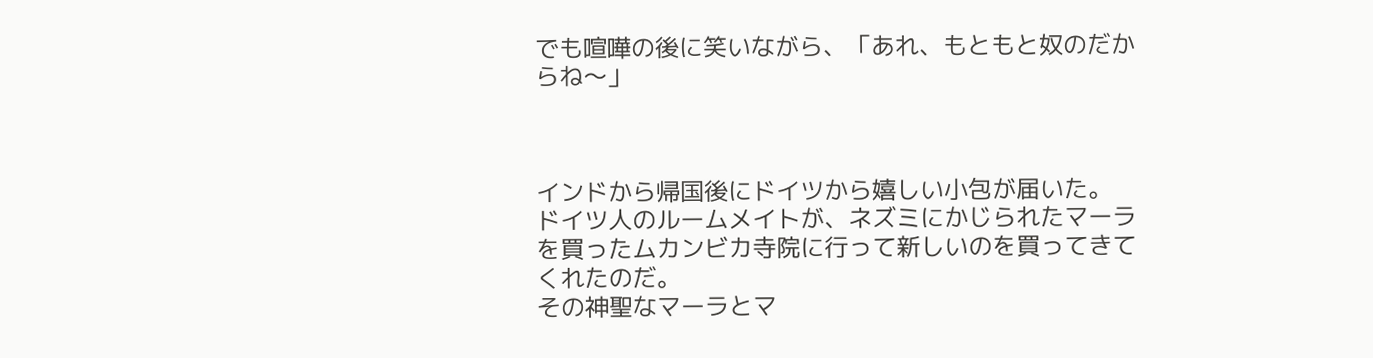でも喧嘩の後に笑いながら、「あれ、もともと奴のだからね〜」



インドから帰国後にドイツから嬉しい小包が届いた。
ドイツ人のルームメイトが、ネズミにかじられたマーラを買ったムカンビカ寺院に行って新しいのを買ってきてくれたのだ。
その神聖なマーラとマ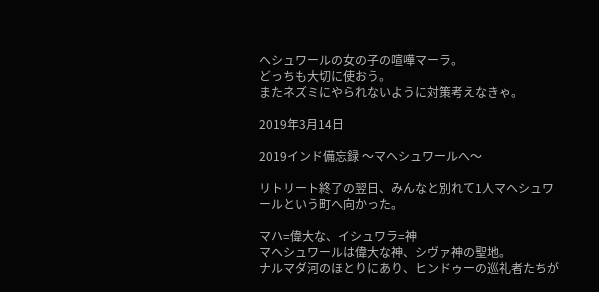ヘシュワールの女の子の喧嘩マーラ。
どっちも大切に使おう。
またネズミにやられないように対策考えなきゃ。

2019年3月14日

2019インド備忘録 〜マヘシュワールへ〜

リトリート終了の翌日、みんなと別れて1人マヘシュワールという町へ向かった。

マハ=偉大な、イシュワラ=神
マヘシュワールは偉大な神、シヴァ神の聖地。
ナルマダ河のほとりにあり、ヒンドゥーの巡礼者たちが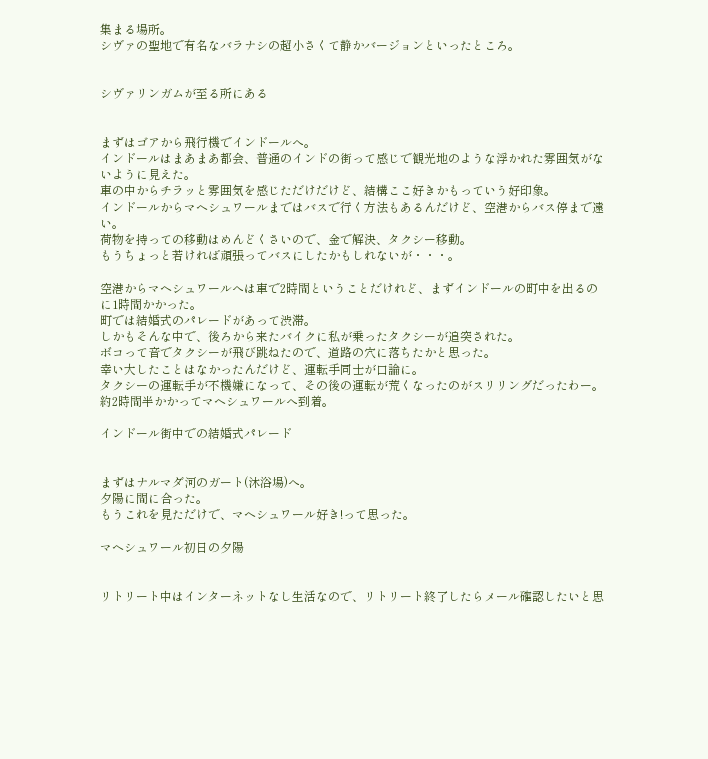集まる場所。
シヴァの聖地で有名なバラナシの超小さくて静かバージョンといったところ。


シヴァリンガムが至る所にある


まずはゴアから飛行機でインドールへ。
インドールはまあまあ都会、普通のインドの街って感じで観光地のような浮かれた雰囲気がないように見えた。
車の中からチラッと雰囲気を感じただけだけど、結構ここ好きかもっていう好印象。
インドールからマヘシュワールまではバスで行く方法もあるんだけど、空港からバス停まで遠い。
荷物を持っての移動はめんどくさいので、金で解決、タクシー移動。
もうちょっと若ければ頑張ってバスにしたかもしれないが・・・。

空港からマヘシュワールへは車で2時間ということだけれど、まずインドールの町中を出るのに1時間かかった。
町では結婚式のパレードがあって渋滞。
しかもそんな中で、後ろから来たバイクに私が乗ったタクシーが追突された。
ボコって音でタクシーが飛び跳ねたので、道路の穴に落ちたかと思った。
幸い大したことはなかったんだけど、運転手同士が口論に。
タクシーの運転手が不機嫌になって、その後の運転が荒くなったのがスリリングだったわー。
約2時間半かかってマヘシュワールへ到着。

インドール街中での結婚式パレード


まずはナルマダ河のガート(沐浴場)へ。
夕陽に間に合った。
もうこれを見ただけで、マヘシュワール好き!って思った。

マヘシュワール初日の夕陽


リトリート中はインターネットなし生活なので、リトリート終了したらメール確認したいと思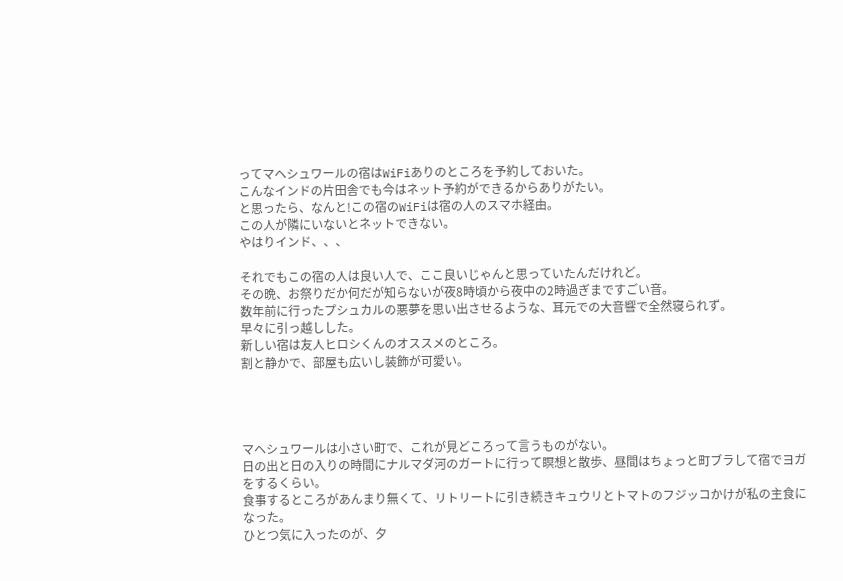ってマヘシュワールの宿はWiFiありのところを予約しておいた。
こんなインドの片田舎でも今はネット予約ができるからありがたい。
と思ったら、なんと!この宿のWiFiは宿の人のスマホ経由。
この人が隣にいないとネットできない。
やはりインド、、、

それでもこの宿の人は良い人で、ここ良いじゃんと思っていたんだけれど。
その晩、お祭りだか何だが知らないが夜8時頃から夜中の2時過ぎまですごい音。
数年前に行ったプシュカルの悪夢を思い出させるような、耳元での大音響で全然寝られず。
早々に引っ越しした。
新しい宿は友人ヒロシくんのオススメのところ。
割と静かで、部屋も広いし装飾が可愛い。




マヘシュワールは小さい町で、これが見どころって言うものがない。
日の出と日の入りの時間にナルマダ河のガートに行って瞑想と散歩、昼間はちょっと町ブラして宿でヨガをするくらい。
食事するところがあんまり無くて、リトリートに引き続きキュウリとトマトのフジッコかけが私の主食になった。
ひとつ気に入ったのが、夕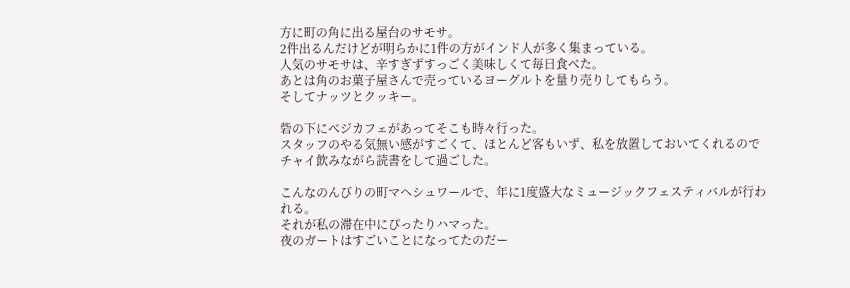方に町の角に出る屋台のサモサ。
2件出るんだけどが明らかに1件の方がインド人が多く集まっている。
人気のサモサは、辛すぎずすっごく美味しくて毎日食べた。
あとは角のお菓子屋さんで売っているヨーグルトを量り売りしてもらう。
そしてナッツとクッキー。

砦の下にベジカフェがあってそこも時々行った。
スタッフのやる気無い感がすごくて、ほとんど客もいず、私を放置しておいてくれるのでチャイ飲みながら読書をして過ごした。

こんなのんびりの町マヘシュワールで、年に1度盛大なミュージックフェスティバルが行われる。
それが私の滞在中にぴったりハマった。
夜のガートはすごいことになってたのだー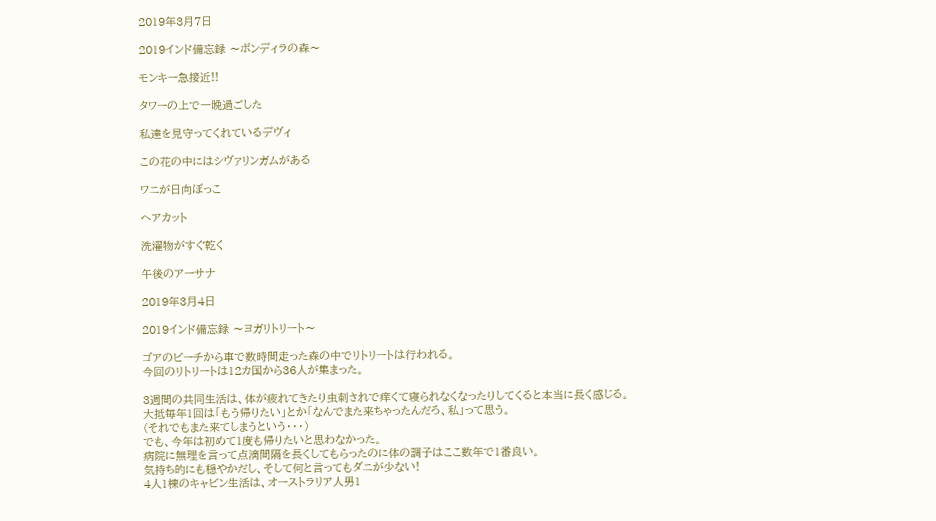2019年3月7日

2019インド備忘録 〜ボンディラの森〜

モンキー急接近!!

タワーの上で一晩過ごした

私達を見守ってくれているデヴィ

この花の中にはシヴァリンガムがある

ワニが日向ぼっこ

ヘアカット

洗濯物がすぐ乾く

午後のアーサナ

2019年3月4日

2019インド備忘録 〜ヨガリトリート〜

ゴアのビーチから車で数時間走った森の中でリトリートは行われる。
今回のリトリートは12カ国から36人が集まった。

3週間の共同生活は、体が疲れてきたり虫刺されで痒くて寝られなくなったりしてくると本当に長く感じる。
大抵毎年1回は「もう帰りたい」とか「なんでまた来ちゃったんだろ、私」って思う。
(それでもまた来てしまうという・・・)
でも、今年は初めて1度も帰りたいと思わなかった。
病院に無理を言って点滴間隔を長くしてもらったのに体の調子はここ数年で1番良い。
気持ち的にも穏やかだし、そして何と言ってもダニが少ない!
4人1棟のキャビン生活は、オーストラリア人男1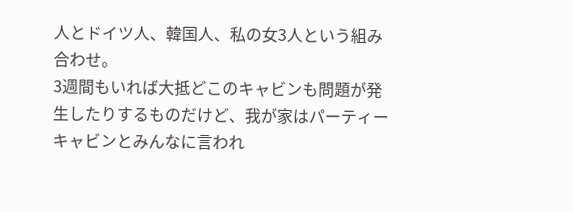人とドイツ人、韓国人、私の女3人という組み合わせ。
3週間もいれば大抵どこのキャビンも問題が発生したりするものだけど、我が家はパーティーキャビンとみんなに言われ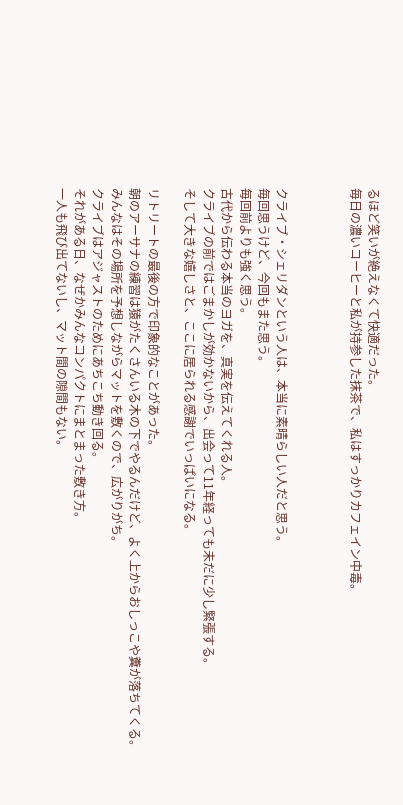るほど笑いが絶えなくて快適だった。
毎日の濃いコーヒーと私が持参した抹茶で、私はすっかりカフェイン中毒。



クライブ・シェリダンという人は、本当に素晴らしい人だと思う。
毎回思うけど、今回もまた思う。
毎回前よりも強く思う。
古代から伝わる本当のヨガを、真実を伝えてくれる人。
クライブの前ではごまかしが効かないから、出会って11年経っても未だに少し緊張する。
そして大きな嬉しさと、ここに居られる感謝でいっぱいになる。

リトリートの最後の方で印象的なことがあった。
朝のアーサナの練習は猿がたくさんいる木の下でやるんだけど、よく上からおしっこや糞が落ちてくる。
みんなはその場所を予想しながらマットを敷くので、広がりがち。
クライブはアジャストのためにあちこち動き回る。
それがある日、なぜかみんなコンパクトにまとまった敷き方。
一人も飛び出てないし、マット間の隙間もない。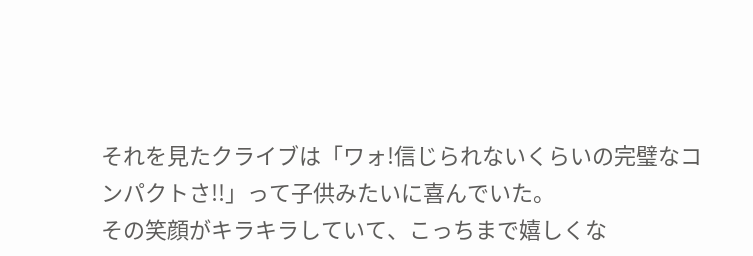それを見たクライブは「ワォ!信じられないくらいの完璧なコンパクトさ!!」って子供みたいに喜んでいた。
その笑顔がキラキラしていて、こっちまで嬉しくな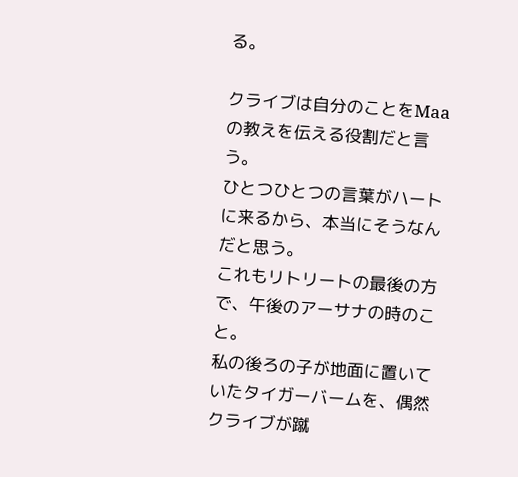る。

クライブは自分のことをMaaの教えを伝える役割だと言う。
ひとつひとつの言葉がハートに来るから、本当にそうなんだと思う。
これもリトリートの最後の方で、午後のアーサナの時のこと。
私の後ろの子が地面に置いていたタイガーバームを、偶然クライブが蹴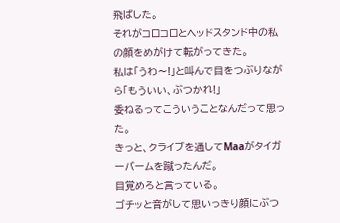飛ばした。
それがコロコロとヘッドスタンド中の私の顔をめがけて転がってきた。
私は「うわ〜!」と叫んで目をつぶりながら「もういい、ぶつかれ!」
委ねるってこういうことなんだって思った。
きっと、クライブを通してMaaがタイガーバームを蹴ったんだ。
目覚めろと言っている。
ゴチッと音がして思いっきり顔にぶつ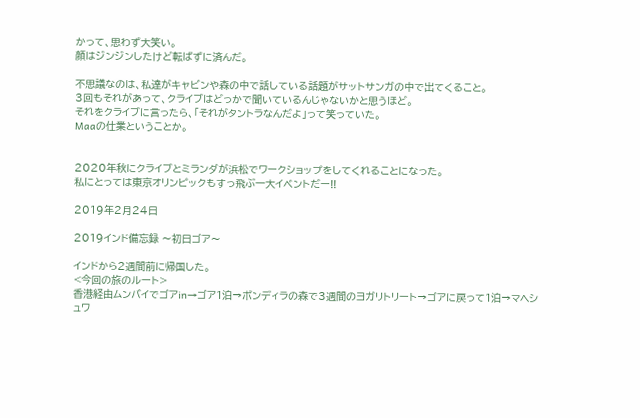かって、思わず大笑い。
顔はジンジンしたけど転ばずに済んだ。

不思議なのは、私達がキャビンや森の中で話している話題がサットサンガの中で出てくること。
3回もそれがあって、クライブはどっかで聞いているんじゃないかと思うほど。
それをクライブに言ったら、「それがタントラなんだよ」って笑っていた。
Maaの仕業ということか。


2020年秋にクライブとミランダが浜松でワークショップをしてくれることになった。
私にとっては東京オリンピックもすっ飛ぶ一大イベントだー!!

2019年2月24日

2019インド備忘録 〜初日ゴア〜

インドから2週間前に帰国した。
<今回の旅のルート>
香港経由ムンバイでゴアin→ゴア1泊→ボンディラの森で3週間のヨガリトリート→ゴアに戻って1泊→マヘシュワ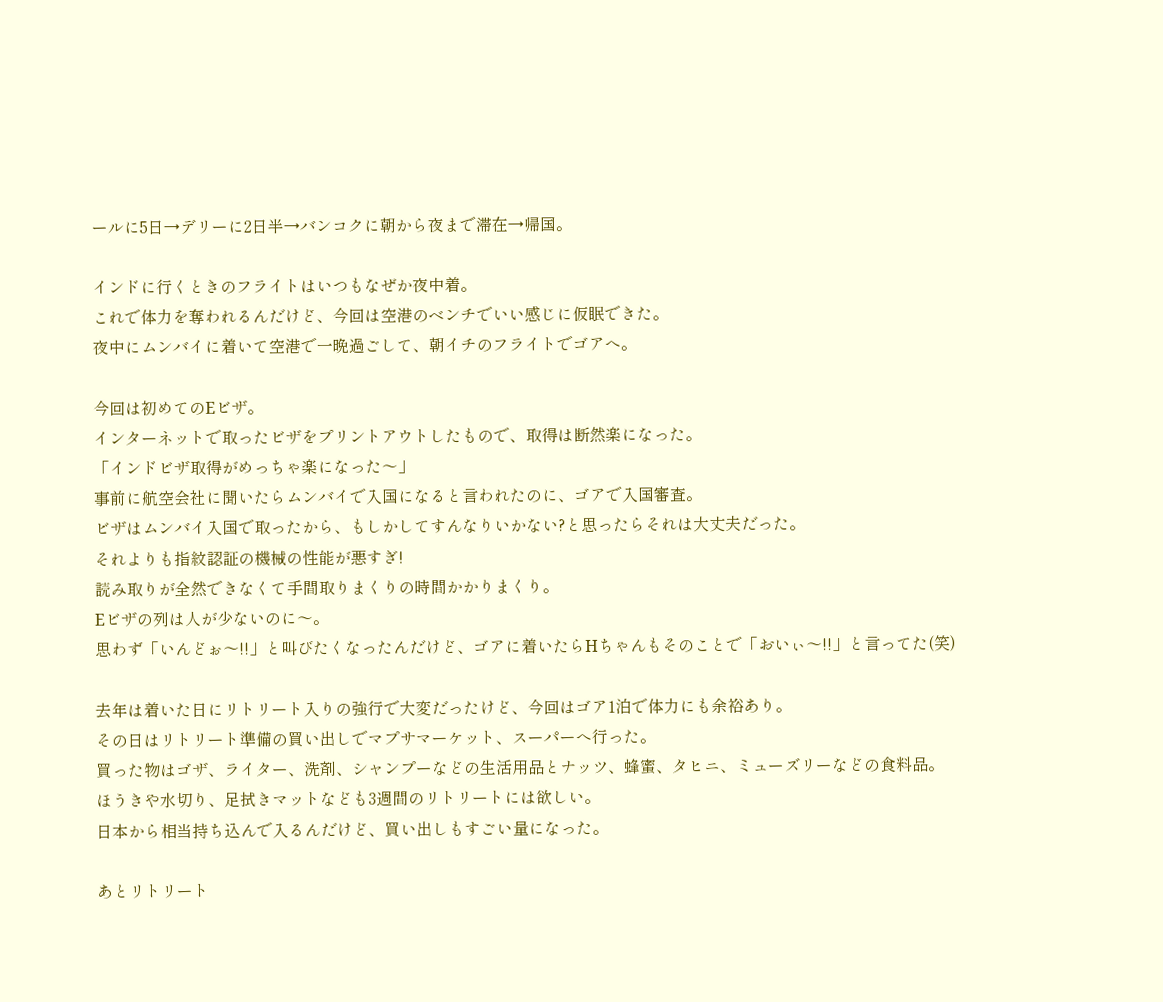ールに5日→デリーに2日半→バンコクに朝から夜まで滞在→帰国。

インドに行くときのフライトはいつもなぜか夜中着。
これで体力を奪われるんだけど、今回は空港のベンチでいい感じに仮眠できた。
夜中にムンバイに着いて空港で一晩過ごして、朝イチのフライトでゴアへ。

今回は初めてのEビザ。
インターネットで取ったビザをプリントアウトしたもので、取得は断然楽になった。
「インドビザ取得がめっちゃ楽になった〜」
事前に航空会社に聞いたらムンバイで入国になると言われたのに、ゴアで入国審査。
ビザはムンバイ入国で取ったから、もしかしてすんなりいかない?と思ったらそれは大丈夫だった。
それよりも指紋認証の機械の性能が悪すぎ!
読み取りが全然できなくて手間取りまくりの時間かかりまくり。
Eビザの列は人が少ないのに〜。
思わず「いんどぉ〜!!」と叫びたくなったんだけど、ゴアに着いたらHちゃんもそのことで「おいぃ〜!!」と言ってた(笑)

去年は着いた日にリトリート入りの強行で大変だったけど、今回はゴア1泊で体力にも余裕あり。
その日はリトリート準備の買い出しでマプサマーケット、スーパーへ行った。
買った物はゴザ、ライター、洗剤、シャンプーなどの生活用品とナッツ、蜂蜜、タヒニ、ミューズリーなどの食料品。
ほうきや水切り、足拭きマットなども3週間のリトリートには欲しい。
日本から相当持ち込んで入るんだけど、買い出しもすごい量になった。

あとリトリート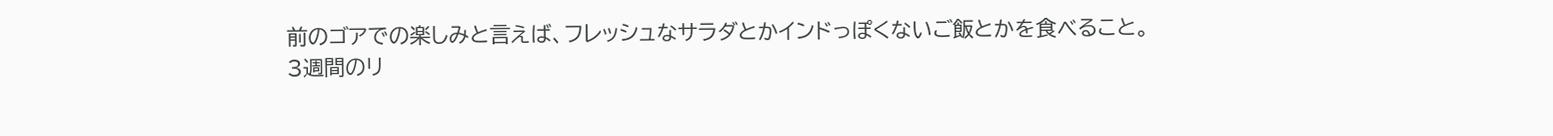前のゴアでの楽しみと言えば、フレッシュなサラダとかインドっぽくないご飯とかを食べること。
3週間のリ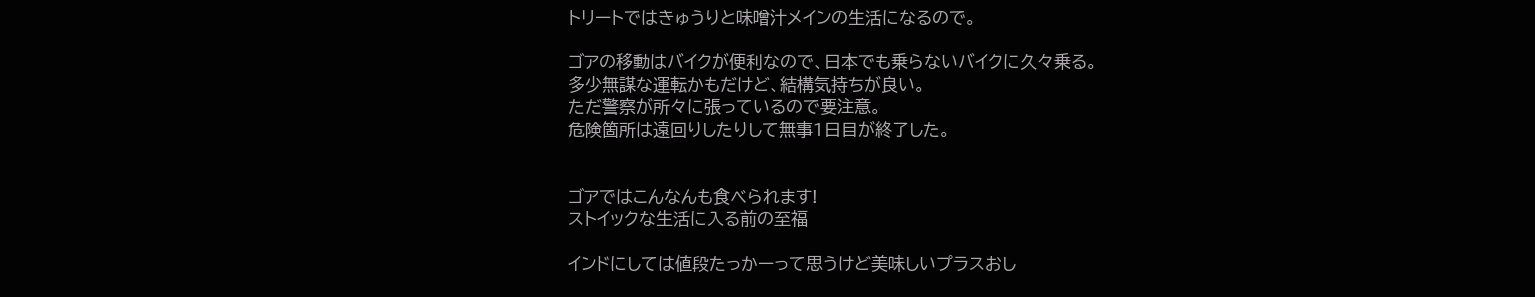トリートではきゅうりと味噌汁メインの生活になるので。

ゴアの移動はバイクが便利なので、日本でも乗らないバイクに久々乗る。
多少無謀な運転かもだけど、結構気持ちが良い。
ただ警察が所々に張っているので要注意。
危険箇所は遠回りしたりして無事1日目が終了した。


ゴアではこんなんも食べられます!
ストイックな生活に入る前の至福

インドにしては値段たっかーって思うけど美味しいプラスおし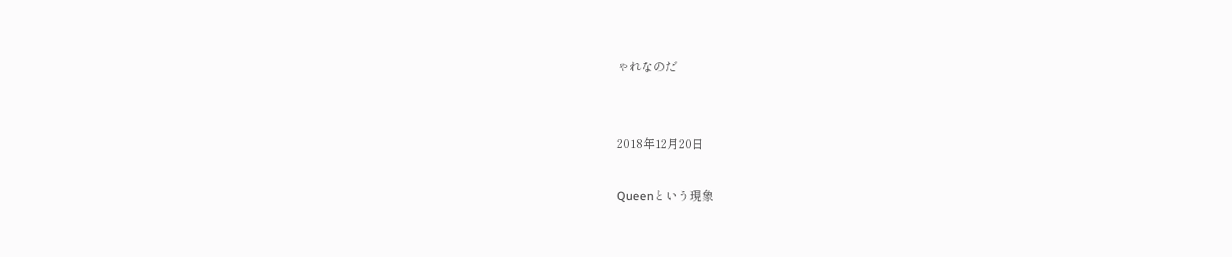ゃれなのだ


2018年12月20日

Queenという現象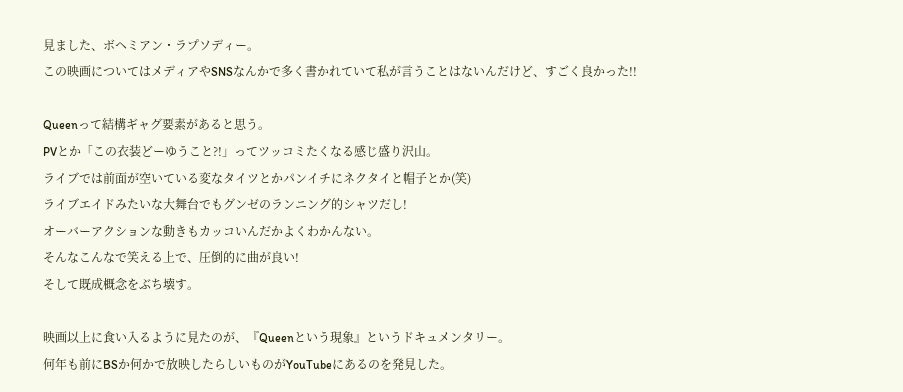見ました、ボヘミアン・ラプソディー。
この映画についてはメディアやSNSなんかで多く書かれていて私が言うことはないんだけど、すごく良かった!!

Queenって結構ギャグ要素があると思う。
PVとか「この衣装どーゆうこと?!」ってツッコミたくなる感じ盛り沢山。
ライブでは前面が空いている変なタイツとかパンイチにネクタイと帽子とか(笑)
ライブエイドみたいな大舞台でもグンゼのランニング的シャツだし!
オーバーアクションな動きもカッコいんだかよくわかんない。
そんなこんなで笑える上で、圧倒的に曲が良い!
そして既成概念をぶち壊す。

映画以上に食い入るように見たのが、『Queenという現象』というドキュメンタリー。
何年も前にBSか何かで放映したらしいものがYouTubeにあるのを発見した。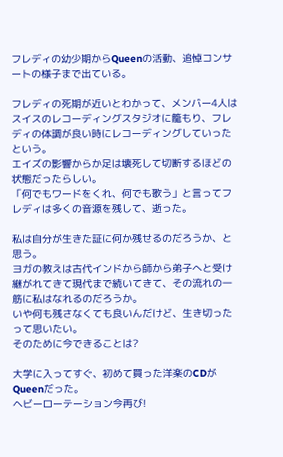フレディの幼少期からQueenの活動、追悼コンサートの様子まで出ている。

フレディの死期が近いとわかって、メンバー4人はスイスのレコーディングスタジオに籠もり、フレディの体調が良い時にレコーディングしていったという。
エイズの影響からか足は壊死して切断するほどの状態だったらしい。
「何でもワードをくれ、何でも歌う」と言ってフレディは多くの音源を残して、逝った。

私は自分が生きた証に何か残せるのだろうか、と思う。
ヨガの教えは古代インドから師から弟子へと受け継がれてきて現代まで続いてきて、その流れの一筋に私はなれるのだろうか。
いや何も残さなくても良いんだけど、生き切ったって思いたい。
そのために今できることは?

大学に入ってすぐ、初めて買った洋楽のCDがQueenだった。
ヘビーローテーション今再び!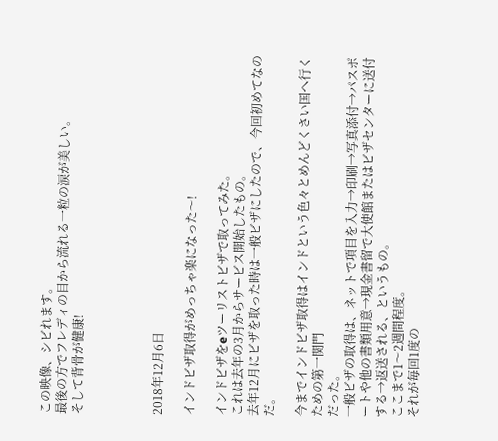この映像、シビれます。
最後の方でフレディの目から流れる一粒の涙が美しい。
そして背骨が健康!




2018年12月6日

インドビザ取得がめっちゃ楽になった〜!

インドビザをeツーリストビザで取ってみた。
これは去年の3月からサービス開始したもの。
去年12月にビザを取った時は一般ビザにしたので、今回初めてなのだ。

今までインドビザ取得はインドという色々とめんどくさい国へ行くための第一関門
だった。
一般ビザの取得は、ネットで項目を入力→印刷→写真添付→パスポートや他の書類用意→現金書留で大使館またはビザセンターに送付する→返送される、というもの。
ここまで1〜2週間程度。
それが毎回1度の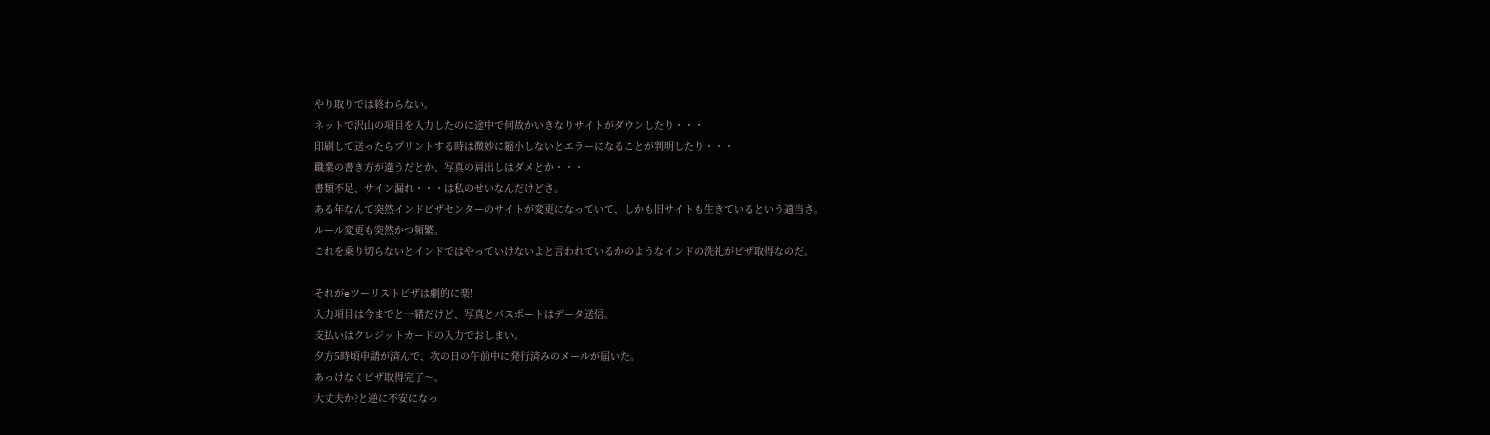やり取りでは終わらない。
ネットで沢山の項目を入力したのに途中で何故かいきなりサイトがダウンしたり・・・
印刷して送ったらプリントする時は微妙に縮小しないとエラーになることが判明したり・・・
職業の書き方が違うだとか、写真の肩出しはダメとか・・・
書類不足、サイン漏れ・・・は私のせいなんだけどさ。
ある年なんて突然インドビザセンターのサイトが変更になっていて、しかも旧サイトも生きているという適当さ。
ルール変更も突然かつ頻繁。
これを乗り切らないとインドではやっていけないよと言われているかのようなインドの洗礼がビザ取得なのだ。

それがeツーリストビザは劇的に楽!
入力項目は今までと一緒だけど、写真とパスポートはデータ送信。
支払いはクレジットカードの入力でおしまい。
夕方5時頃申請が済んで、次の日の午前中に発行済みのメールが届いた。
あっけなくビザ取得完了〜。
大丈夫か?と逆に不安になっ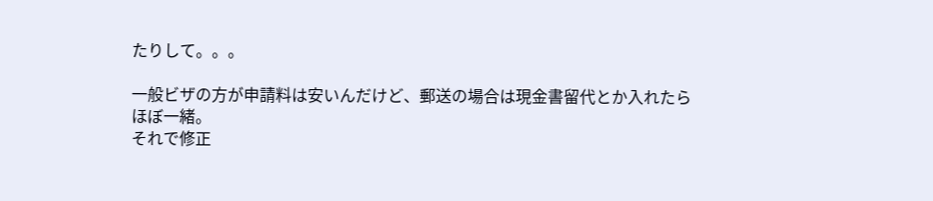たりして。。。

一般ビザの方が申請料は安いんだけど、郵送の場合は現金書留代とか入れたらほぼ一緒。
それで修正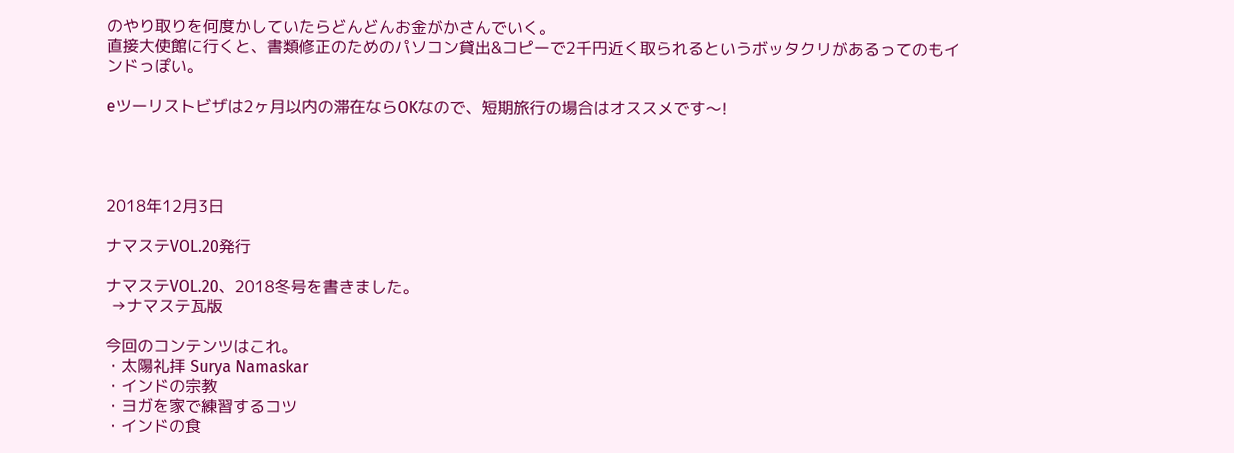のやり取りを何度かしていたらどんどんお金がかさんでいく。
直接大使館に行くと、書類修正のためのパソコン貸出&コピーで2千円近く取られるというボッタクリがあるってのもインドっぽい。

eツーリストビザは2ヶ月以内の滞在ならOKなので、短期旅行の場合はオススメです〜!




2018年12月3日

ナマステVOL.20発行

ナマステVOL.20、2018冬号を書きました。
 →ナマステ瓦版

今回のコンテンツはこれ。
・太陽礼拝 Surya Namaskar
・インドの宗教
・ヨガを家で練習するコツ
・インドの食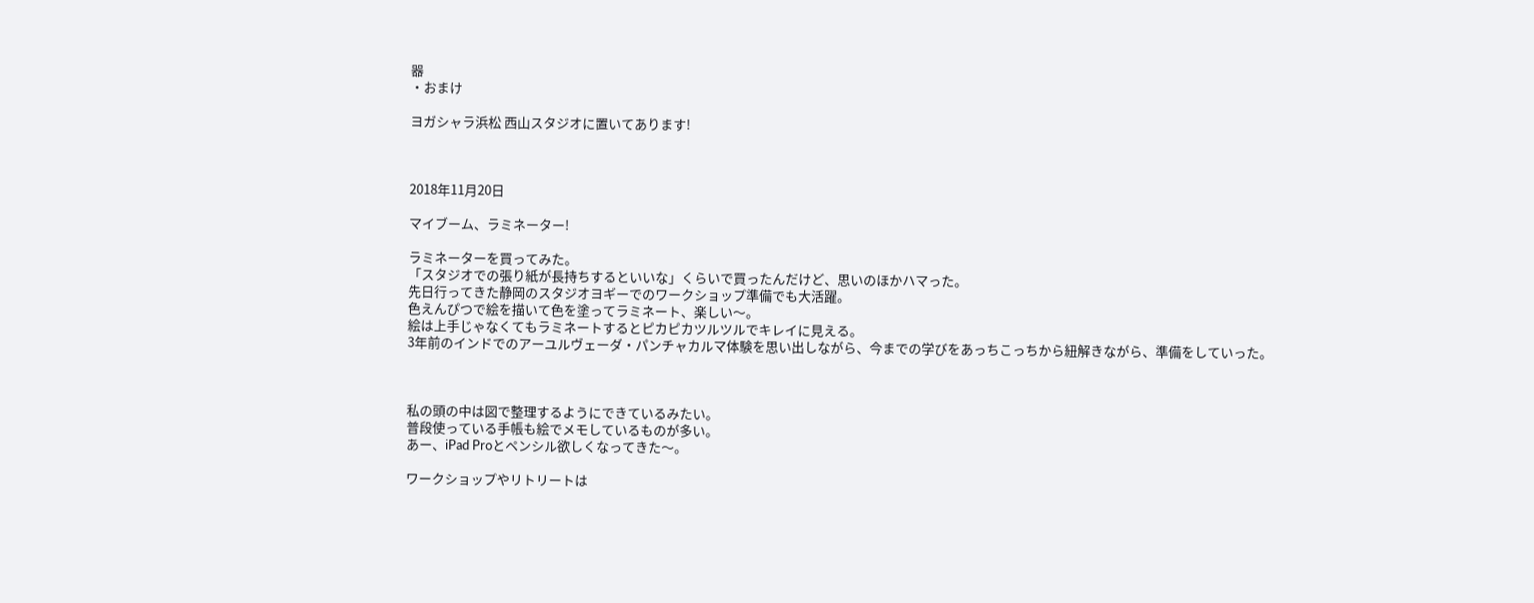器
・おまけ

ヨガシャラ浜松 西山スタジオに置いてあります!



2018年11月20日

マイブーム、ラミネーター!

ラミネーターを買ってみた。
「スタジオでの張り紙が長持ちするといいな」くらいで買ったんだけど、思いのほかハマった。
先日行ってきた静岡のスタジオヨギーでのワークショップ準備でも大活躍。
色えんぴつで絵を描いて色を塗ってラミネート、楽しい〜。
絵は上手じゃなくてもラミネートするとピカピカツルツルでキレイに見える。
3年前のインドでのアーユルヴェーダ・パンチャカルマ体験を思い出しながら、今までの学びをあっちこっちから紐解きながら、準備をしていった。



私の頭の中は図で整理するようにできているみたい。
普段使っている手帳も絵でメモしているものが多い。
あー、iPad Proとペンシル欲しくなってきた〜。

ワークショップやリトリートは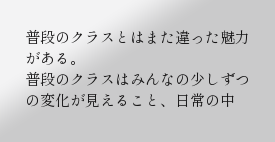普段のクラスとはまた違った魅力がある。
普段のクラスはみんなの少しずつの変化が見えること、日常の中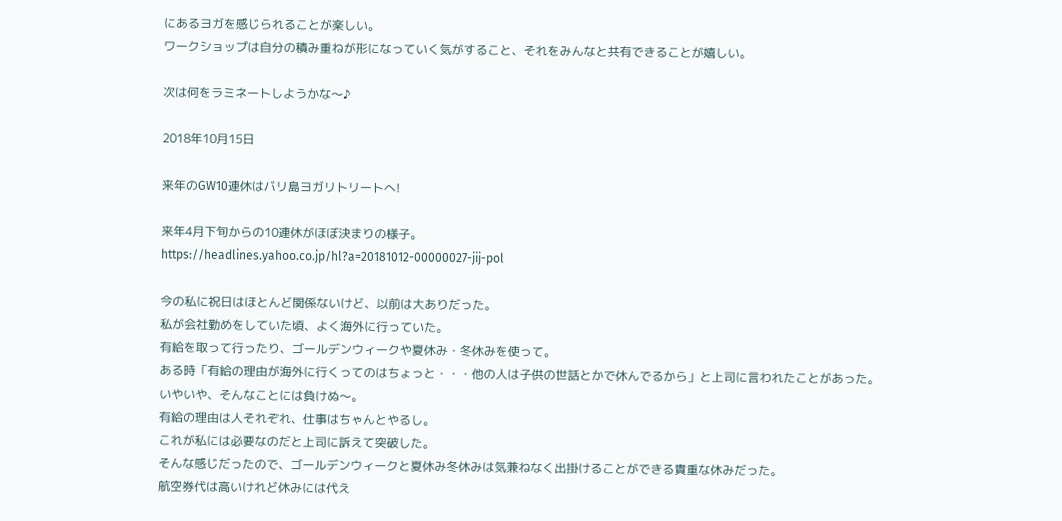にあるヨガを感じられることが楽しい。
ワークショップは自分の積み重ねが形になっていく気がすること、それをみんなと共有できることが嬉しい。

次は何をラミネートしようかな〜♪

2018年10月15日

来年のGW10連休はバリ島ヨガリトリートへ!

来年4月下旬からの10連休がほぼ決まりの様子。
https://headlines.yahoo.co.jp/hl?a=20181012-00000027-jij-pol

今の私に祝日はほとんど関係ないけど、以前は大ありだった。
私が会社勤めをしていた頃、よく海外に行っていた。
有給を取って行ったり、ゴールデンウィークや夏休み・冬休みを使って。
ある時「有給の理由が海外に行くってのはちょっと・・・他の人は子供の世話とかで休んでるから」と上司に言われたことがあった。
いやいや、そんなことには負けぬ〜。
有給の理由は人それぞれ、仕事はちゃんとやるし。
これが私には必要なのだと上司に訴えて突破した。
そんな感じだったので、ゴールデンウィークと夏休み冬休みは気兼ねなく出掛けることができる貴重な休みだった。
航空券代は高いけれど休みには代え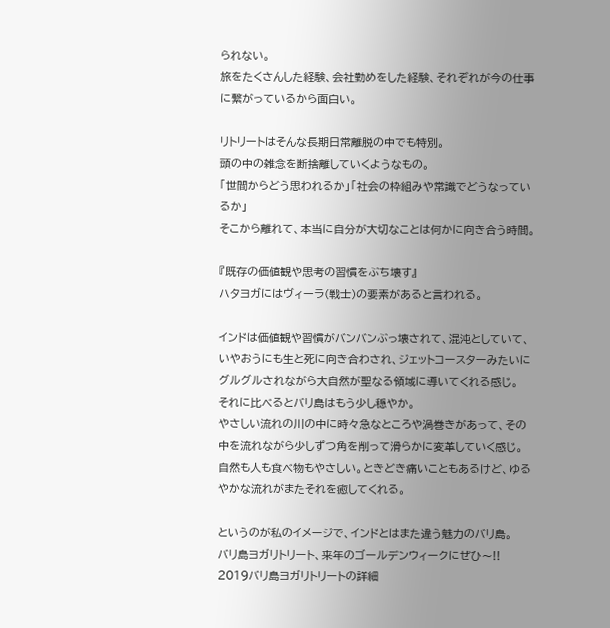られない。
旅をたくさんした経験、会社勤めをした経験、それぞれが今の仕事に繋がっているから面白い。

リトリートはそんな長期日常離脱の中でも特別。
頭の中の雑念を断捨離していくようなもの。
「世間からどう思われるか」「社会の枠組みや常識でどうなっているか」
そこから離れて、本当に自分が大切なことは何かに向き合う時間。

『既存の価値観や思考の習慣をぶち壊す』
ハタヨガにはヴィーラ(戦士)の要素があると言われる。

インドは価値観や習慣がバンバンぶっ壊されて、混沌としていて、いやおうにも生と死に向き合わされ、ジェットコースターみたいにグルグルされながら大自然が聖なる領域に導いてくれる感じ。
それに比べるとバリ島はもう少し穏やか。
やさしい流れの川の中に時々急なところや渦巻きがあって、その中を流れながら少しずつ角を削って滑らかに変革していく感じ。
自然も人も食べ物もやさしい。ときどき痛いこともあるけど、ゆるやかな流れがまたそれを癒してくれる。

というのが私のイメージで、インドとはまた違う魅力のバリ島。
バリ島ヨガリトリート、来年のゴールデンウィークにぜひ〜!!
2019バリ島ヨガリトリートの詳細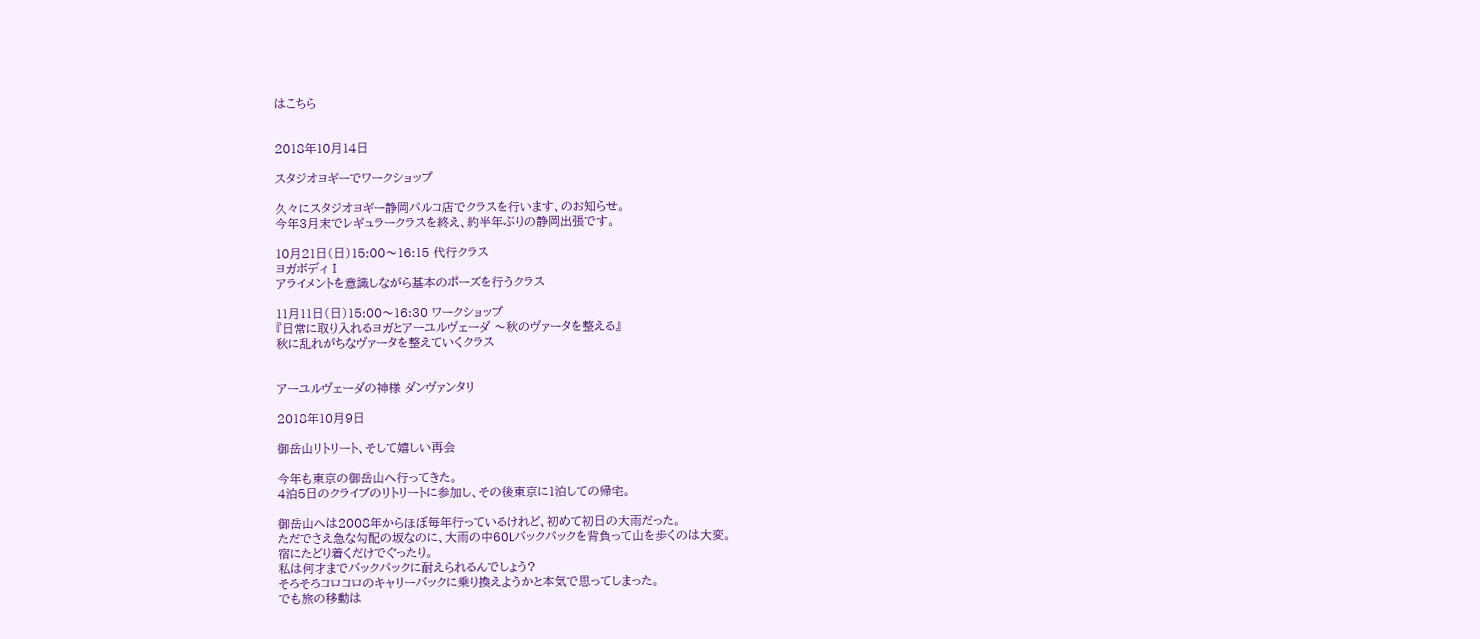はこちら


2018年10月14日

スタジオヨギーでワークショップ

久々にスタジオヨギー静岡パルコ店でクラスを行います、のお知らせ。
今年3月末でレギュラークラスを終え、約半年ぶりの静岡出張です。

10月21日(日)15:00〜16:15 代行クラス
ヨガボディⅠ
アライメントを意識しながら基本のポーズを行うクラス

11月11日(日)15:00〜16:30 ワークショップ
『日常に取り入れるヨガとアーユルヴェーダ 〜秋のヴァータを整える』
秋に乱れがちなヴァータを整えていくクラス


アーユルヴェーダの神様 ダンヴァンタリ

2018年10月9日

御岳山リトリート、そして嬉しい再会

今年も東京の御岳山へ行ってきた。
4泊5日のクライブのリトリートに参加し、その後東京に1泊しての帰宅。

御岳山へは2008年からほぼ毎年行っているけれど、初めて初日の大雨だった。
ただでさえ急な勾配の坂なのに、大雨の中60Lバックパックを背負って山を歩くのは大変。
宿にたどり着くだけでぐったり。
私は何才までバックパックに耐えられるんでしょう?
そろそろコロコロのキャリーバックに乗り換えようかと本気で思ってしまった。
でも旅の移動は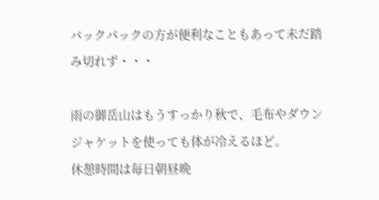バックパックの方が便利なこともあって未だ踏み切れず・・・

雨の御岳山はもうすっかり秋で、毛布やダウンジャケットを使っても体が冷えるほど。
休憩時間は毎日朝昼晩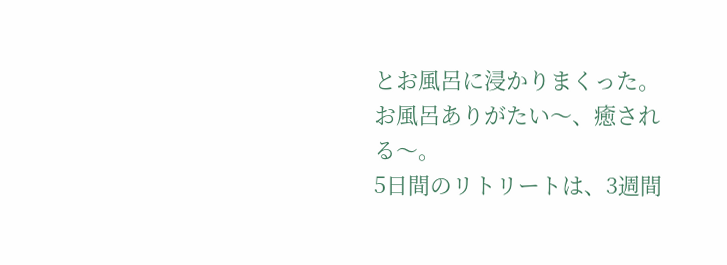とお風呂に浸かりまくった。
お風呂ありがたい〜、癒される〜。
5日間のリトリートは、3週間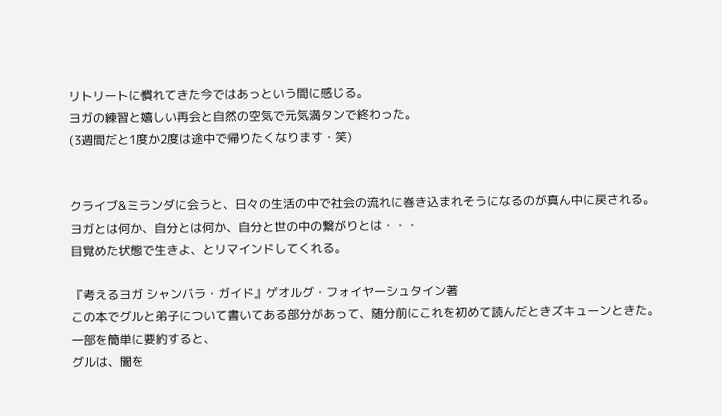リトリートに慣れてきた今ではあっという間に感じる。
ヨガの練習と嬉しい再会と自然の空気で元気満タンで終わった。
(3週間だと1度か2度は途中で帰りたくなります・笑)


クライブ&ミランダに会うと、日々の生活の中で社会の流れに巻き込まれそうになるのが真ん中に戻される。
ヨガとは何か、自分とは何か、自分と世の中の繋がりとは・・・
目覚めた状態で生きよ、とリマインドしてくれる。

『考えるヨガ シャンバラ・ガイド』ゲオルグ・フォイヤーシュタイン著
この本でグルと弟子について書いてある部分があって、随分前にこれを初めて読んだときズキューンときた。
一部を簡単に要約すると、
グルは、闇を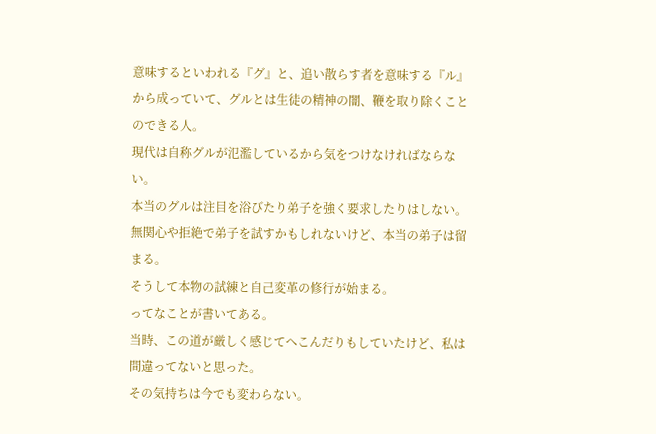意味するといわれる『グ』と、追い散らす者を意味する『ル』から成っていて、グルとは生徒の精神の闇、鞭を取り除くことのできる人。
現代は自称グルが氾濫しているから気をつけなければならない。
本当のグルは注目を浴びたり弟子を強く要求したりはしない。
無関心や拒絶で弟子を試すかもしれないけど、本当の弟子は留まる。
そうして本物の試練と自己変革の修行が始まる。
ってなことが書いてある。
当時、この道が厳しく感じてへこんだりもしていたけど、私は間違ってないと思った。
その気持ちは今でも変わらない。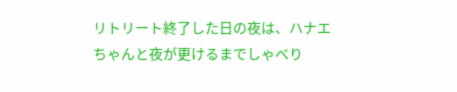リトリート終了した日の夜は、ハナエちゃんと夜が更けるまでしゃべり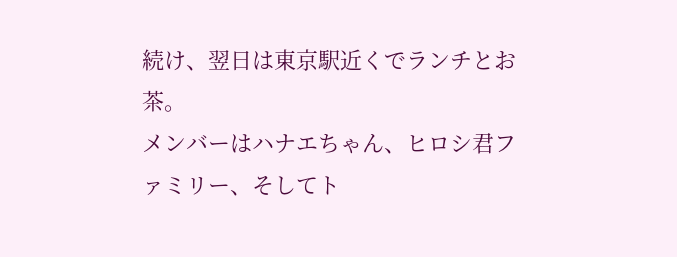続け、翌日は東京駅近くでランチとお茶。
メンバーはハナエちゃん、ヒロシ君ファミリー、そしてト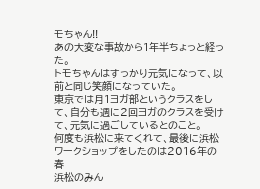モちゃん!!
あの大変な事故から1年半ちょっと経った。
トモちゃんはすっかり元気になって、以前と同じ笑顔になっていた。
東京では月1ヨガ部というクラスをして、自分も週に2回ヨガのクラスを受けて、元気に過ごしているとのこと。
何度も浜松に来てくれて、最後に浜松ワークショップをしたのは2016年の春
浜松のみん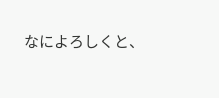なによろしくと、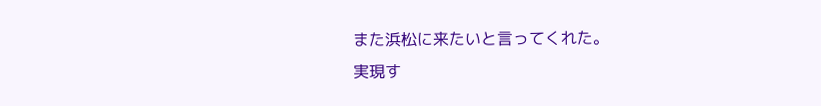また浜松に来たいと言ってくれた。
実現す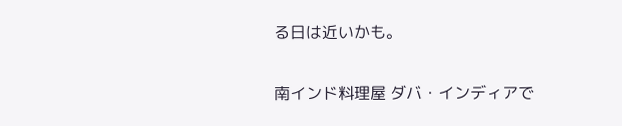る日は近いかも。

南インド料理屋 ダバ・インディアで